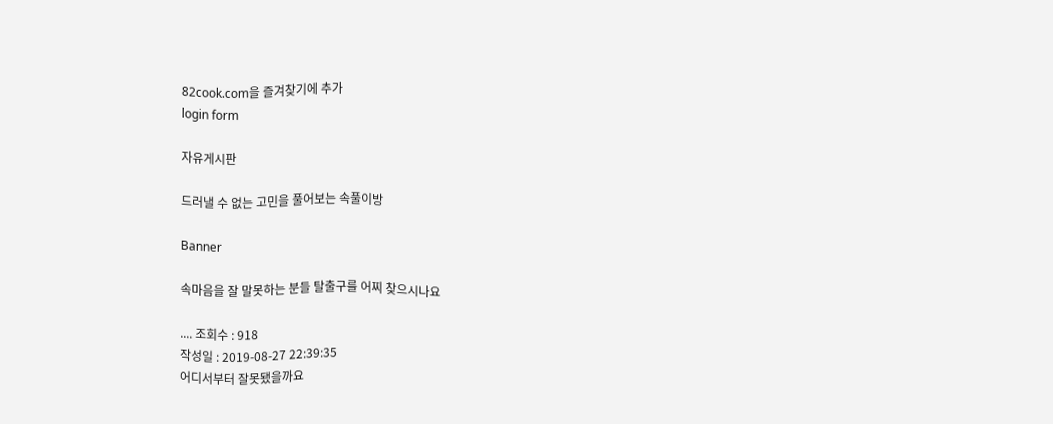82cook.com을 즐겨찾기에 추가
login form

자유게시판

드러낼 수 없는 고민을 풀어보는 속풀이방

Banner

속마음을 잘 말못하는 분들 탈출구를 어찌 찾으시나요

.... 조회수 : 918
작성일 : 2019-08-27 22:39:35
어디서부터 잘못됐을까요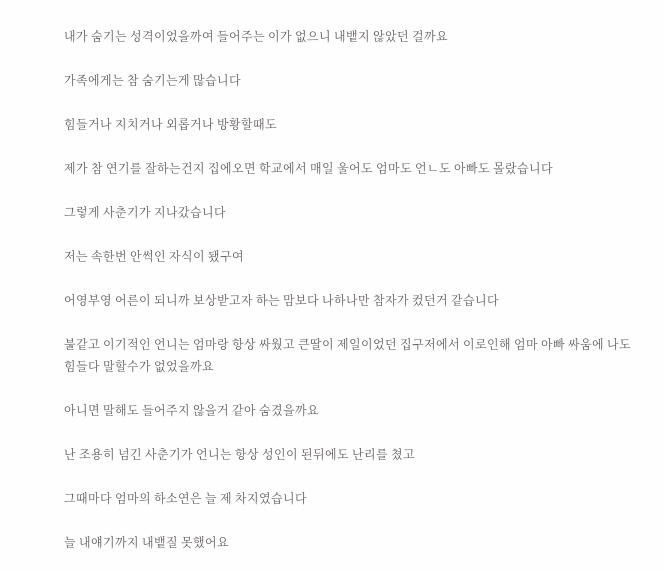내가 숨기는 성격이었을까여 들어주는 이가 없으니 내뱉지 않았던 걸까요

가족에게는 참 숨기는게 많습니다

힘들거나 지치거나 외롭거나 방황할때도

제가 참 연기를 잘하는건지 집에오면 학교에서 매일 울어도 엄마도 언ㄴ도 아빠도 몰랐습니다

그렇게 사춘기가 지나갔습니다

저는 속한번 안썩인 자식이 됐구여

어영부영 어른이 되니까 보상받고자 하는 맘보다 나하나만 참자가 컸던거 같습니다

불같고 이기적인 언니는 엄마랑 항상 싸웠고 큰딸이 제일이었던 집구저에서 이로인해 엄마 아빠 싸움에 나도 힘들다 말할수가 없었을까요

아니면 말해도 들어주지 않을거 같아 숨겼을까요

난 조용히 넘긴 사춘기가 언니는 항상 성인이 된뒤에도 난리를 쳤고

그때마다 엄마의 하소연은 늘 제 차지였습니다

늘 내얘기까지 내뱉질 못했어요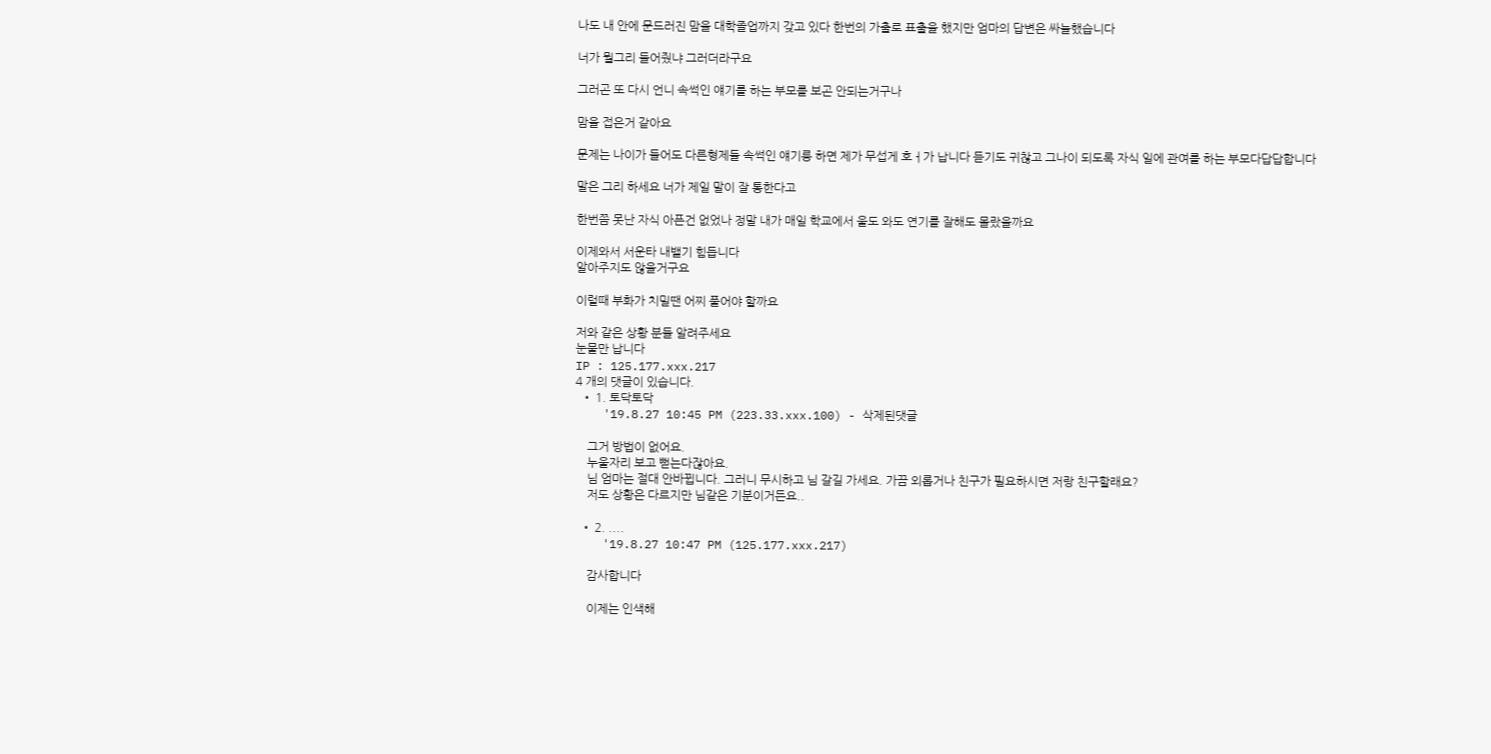나도 내 안에 문드러진 맘을 대학졸업까지 갖고 있다 한번의 가출로 표출을 했지만 엄마의 답변은 싸늘했습니다

너가 뭘그리 들어줬냐 그러더라구요

그러곤 또 다시 언니 속썩인 얘기를 하는 부모를 보곤 안되는거구나

맘을 접은거 같아요

문제는 나이가 들어도 다른형제들 속썩인 얘기릉 하면 제가 무섭게 호ㅓ가 납니다 듣기도 귀찮고 그나이 되도록 자식 일에 관여를 하는 부모다답답합니다

말은 그리 하세요 너가 제일 말이 잘 통한다고

한번쯤 못난 자식 아픈건 없었나 정말 내가 매일 학교에서 울도 와도 연기를 잘해도 몰랐을까요

이제와서 서운타 내뱉기 힘듭니다
알아주지도 않을거구요

이럴때 부화가 치밀땐 어찌 풀어야 할까요

저와 같은 상황 분들 알려주세요
눈물만 납니다
IP : 125.177.xxx.217
4 개의 댓글이 있습니다.
  • 1. 토닥토닥
    '19.8.27 10:45 PM (223.33.xxx.100) - 삭제된댓글

    그거 방법이 없어요.
    누울자리 보고 뻗는다잖아요.
    님 엄마는 절대 안바뀝니다. 그러니 무시하고 님 갈길 가세요. 가끔 외롭거나 친구가 필요하시면 저랑 친구할래요?
    저도 상황은 다르지만 님같은 기분이거든요..

  • 2. ....
    '19.8.27 10:47 PM (125.177.xxx.217)

    감사합니다

    이제는 인색해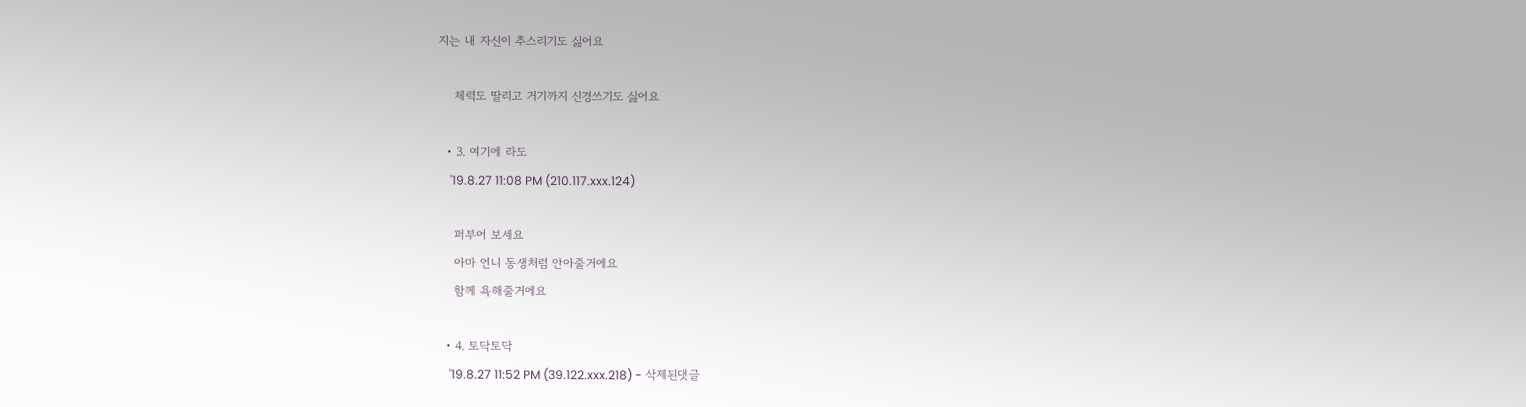지는 내 자신이 추스리기도 싫어요

    체력도 딸리고 거기까지 신경쓰기도 싫어요

  • 3. 여기에 라도
    '19.8.27 11:08 PM (210.117.xxx.124)

    퍼부어 보세요
    아마 언니 동생처럼 안아줄거에요
    함께 욕해줄거에요

  • 4. 토닥토닥
    '19.8.27 11:52 PM (39.122.xxx.218) - 삭제된댓글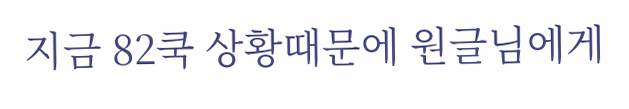지금 82쿡 상황때문에 원글님에게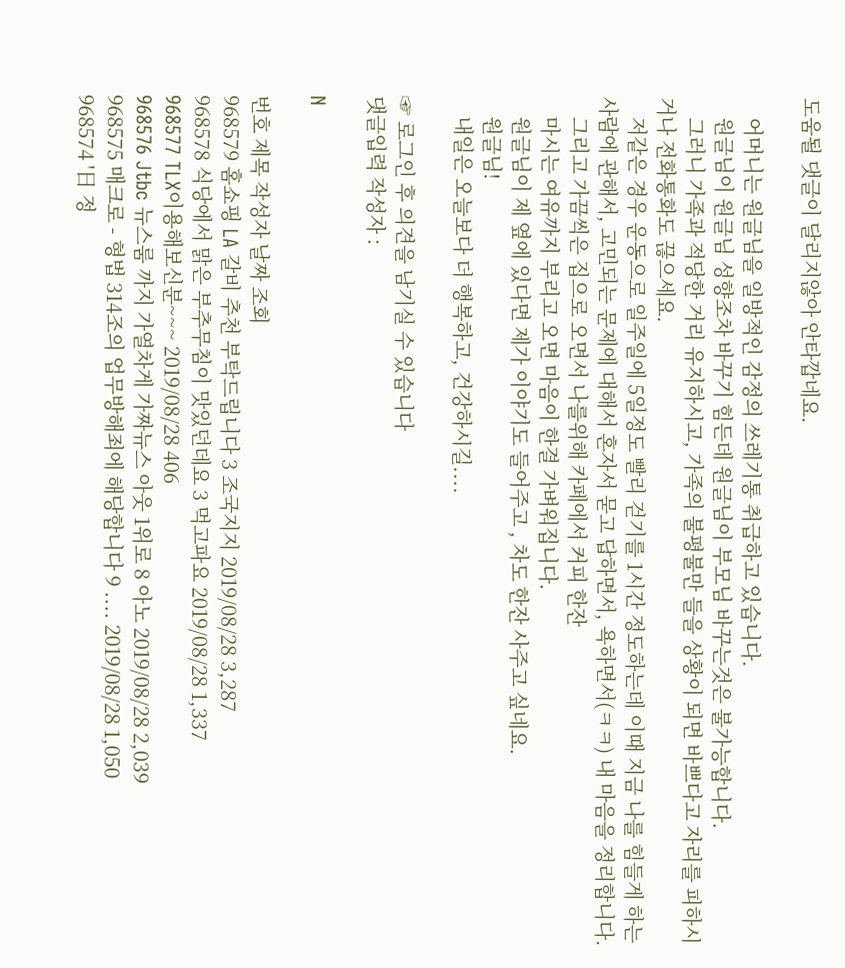도움될 댓글이 달리지않아 안타깝네요.

    어머니는 원글님을 일방적인 감정의 쓰레기통 취급하고 있습니다.
    원글님이 원글님 성향조차 바꾸기 힘든데 원글님이 부모님 바꾸는것은 불가능합니다.
    그러니 가족과 적당한 거리 유지하시고, 가족의 불평불만 들을 상황이 되면 바쁘다고 자리를 피하시거나 전화통화도 끊으세요.
    저같은 경우 운동으로 일주일에 5일정도 빨리 걷기를 1시간 정도하는데 이때 지금 나를 힘들게 하는 사람에 관해서, 고민되는 문제에 대해서 혼자서 묻고 답하면서, 욕하면서(ㅋㅋ) 내 마음을 정리합니다.
    그리고 가끔씩은 집으로 오면서 나를위해 카페에서 커피 한잔
    마시는 여유까지 부리고 오면 마음이 한결 가벼워집니다.
    원글님이 제 옆에 있다면 제가 이야기도 들어주고 , 차도 한잔 사주고 싶네요.
    원글님!
    내일은 오늘보다 더 행복하고, 건강하시길....

☞ 로그인 후 의견을 남기실 수 있습니다
댓글입력 작성자 :

N

번호 제목 작성자 날짜 조회
968579 홈쇼핑 LA 갈비 추천 부탁드립니다 3 조국지지 2019/08/28 3,287
968578 식당에서 맑은 부추무침이 맛있던데요 3 먹고파요 2019/08/28 1,337
968577 TLX이용해보신분~~~ 2019/08/28 406
968576 Jtbc 뉴스룸 까지 가열차게 가짜뉴스 아웃 1위로 8 아노 2019/08/28 2,039
968575 매크로 - 형법 314조의 업무방해죄에 해당합니다 9 .... 2019/08/28 1,050
968574 '日 정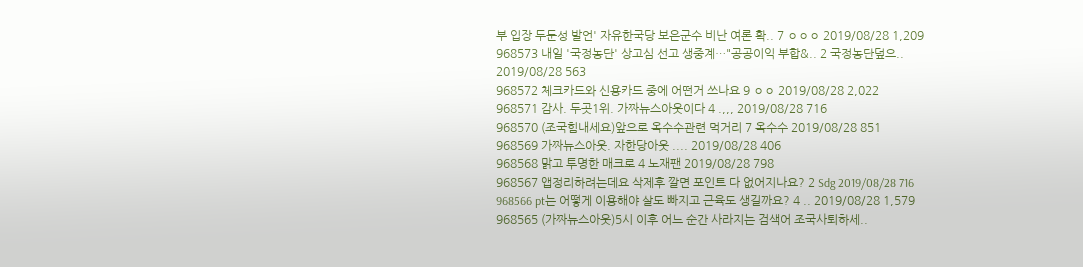부 입장 두둔성 발언' 자유한국당 보은군수 비난 여론 확.. 7 ㅇㅇㅇ 2019/08/28 1,209
968573 내일 '국정농단' 상고심 선고 생중계…"공공이익 부합&.. 2 국정농단덮으.. 2019/08/28 563
968572 체크카드와 신용카드 중에 어떤거 쓰나요 9 ㅇㅇ 2019/08/28 2,022
968571 감사. 두곳1위. 가짜뉴스아웃이다 4 .,,, 2019/08/28 716
968570 (조국힘내세요)앞으로 옥수수관련 먹거리 7 옥수수 2019/08/28 851
968569 가짜뉴스아웃. 자한당아웃 .... 2019/08/28 406
968568 맑고 투명한 매크로 4 노재팬 2019/08/28 798
968567 앱정리하려는데요 삭제후 깔면 포인트 다 없어지나요? 2 Sdg 2019/08/28 716
968566 pt는 어떻게 이용해야 살도 빠지고 근육도 생길까요? 4 .. 2019/08/28 1,579
968565 (가짜뉴스아웃)5시 이후 어느 순간 사라지는 검색어 조국사퇴하세..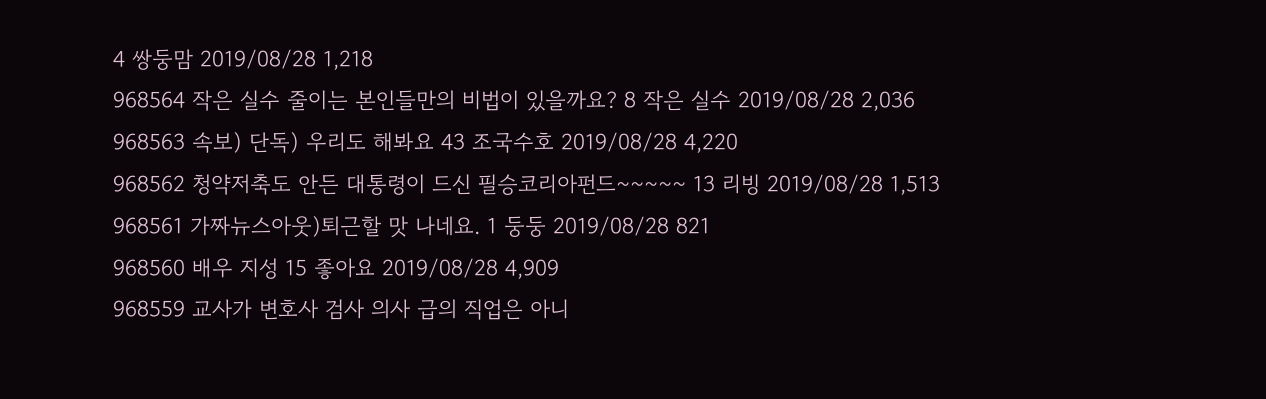4 쌍둥맘 2019/08/28 1,218
968564 작은 실수 줄이는 본인들만의 비법이 있을까요? 8 작은 실수 2019/08/28 2,036
968563 속보) 단독) 우리도 해봐요 43 조국수호 2019/08/28 4,220
968562 청약저축도 안든 대통령이 드신 필승코리아펀드~~~~~ 13 리빙 2019/08/28 1,513
968561 가짜뉴스아웃)퇴근할 맛 나네요. 1 둥둥 2019/08/28 821
968560 배우 지성 15 좋아요 2019/08/28 4,909
968559 교사가 변호사 검사 의사 급의 직업은 아니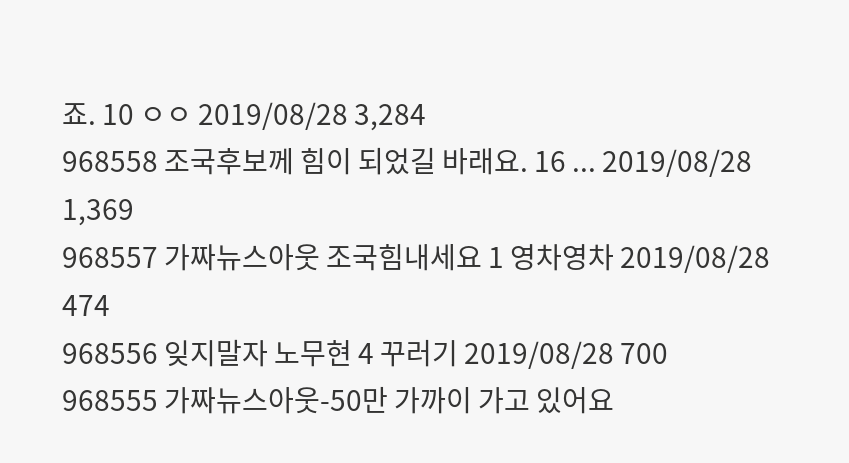죠. 10 ㅇㅇ 2019/08/28 3,284
968558 조국후보께 힘이 되었길 바래요. 16 ... 2019/08/28 1,369
968557 가짜뉴스아웃 조국힘내세요 1 영차영차 2019/08/28 474
968556 잊지말자 노무현 4 꾸러기 2019/08/28 700
968555 가짜뉴스아웃-50만 가까이 가고 있어요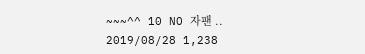~~~^^ 10 NO 자팬 .. 2019/08/28 1,238